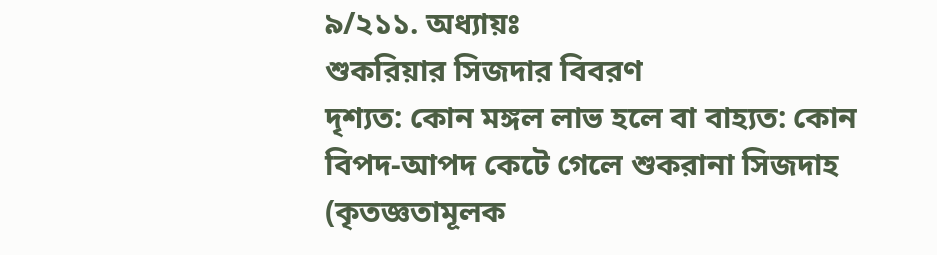৯/২১১. অধ্যায়ঃ
শুকরিয়ার সিজদার বিবরণ
দৃশ্যত: কোন মঙ্গল লাভ হলে বা বাহ্যত: কোন বিপদ-আপদ কেটে গেলে শুকরানা সিজদাহ (কৃতজ্ঞতামূলক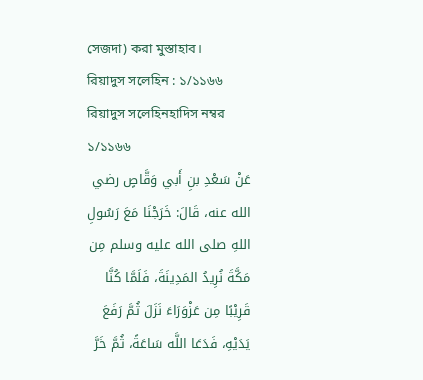সেজদা) করা মুস্তাহাব।
রিয়াদুস সলেহিন : ১/১১৬৬
রিয়াদুস সলেহিনহাদিস নম্বর ১/১১৬৬
عَنْ سَعْدِ بنِ أَبي وَقَّاصٍ رضي الله عنه، قَالَ: خَرَجْنَا مَعَ رَسُولِ اللهِ صلى الله عليه وسلم مِن مَكَّةَ نُرِيدُ المَدِينَةَ، فَلَمَّا كُنَّا قَرِيْبًا مِن عَزْوَرَاءَ نَزَلَ ثُمَّ رَفَعَ يَدَيْهِ، فَدَعَا اللَّه سَاعَةً، ثُمَّ خَرَّ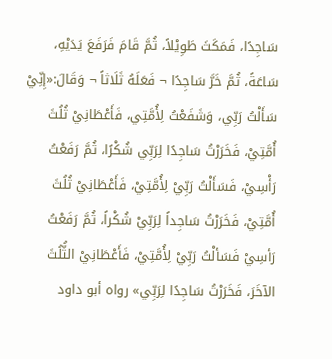سَاجِدًا، فَمَكَثَ طَوِيْلاً، ثُمَّ قَامَ فَرَفَعَ يَدَيْهِ، سَاعَةً، ثُمَّ خَرَّ سَاجِدًا ¬ فَعَلَهُ ثَلَاثاً ¬ وَقَالَ:«إِنِّيْ سَأَلْتُ رَبِّي، وَشَفَعْتُ لِأُمَّتِي، فَأَعْطَانِيْ ثُلُثَ أُمَّتِيْ، فَخَرَرْتُ سَاجِدًا لِرَبِّي شُكْرًا، ثُمَّ رَفَعْتُ رَأْسِيْ، فَسَأَلْتُ رَبِّيْ لِأُمَّتِيْ، فَأَعْطَانِيْ ثُلُثَ أُمَّتِيْ، فَخَرَرْتُ سَاجِداً لِرَبِّيْ شُكْراً، ثُمَّ رَفَعْتُ رَأسِيْ فَسَألْتُ رَبِّيْ لِأُمَّتِيْ، فَأَعْطَانِيْ الثُّلُثَ الآخَرَ، فَخَرَرْتُ سَاجِدًا لِرَبِّي» رواه أبو داود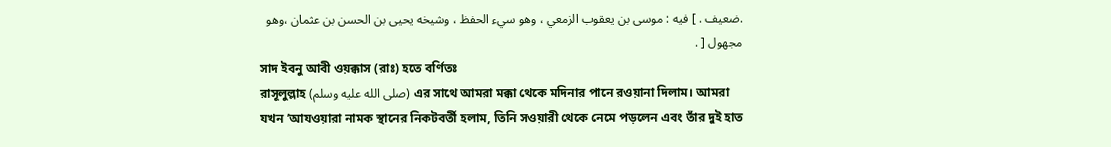.ضعيف . ] فيه : موسى بن يعقوب الزمعي ، وهو سيء الحفظ ، وشيخه يحيى بن الحسن بن عثمان ،وهو مجهول [ .
সাদ ইবনু আবী ওয়ক্কাস (রাঃ) হতে বর্ণিতঃ
রাসূলুল্লাহ (صلى الله عليه وسلم) এর সাথে আমরা মক্কা থেকে মদিনার পানে রওয়ানা দিলাম। আমরা যখন ’আযওয়ারা নামক স্থানের নিকটবর্তী হলাম, তিনি সওয়ারী থেকে নেমে পড়লেন এবং তাঁর দুই হাত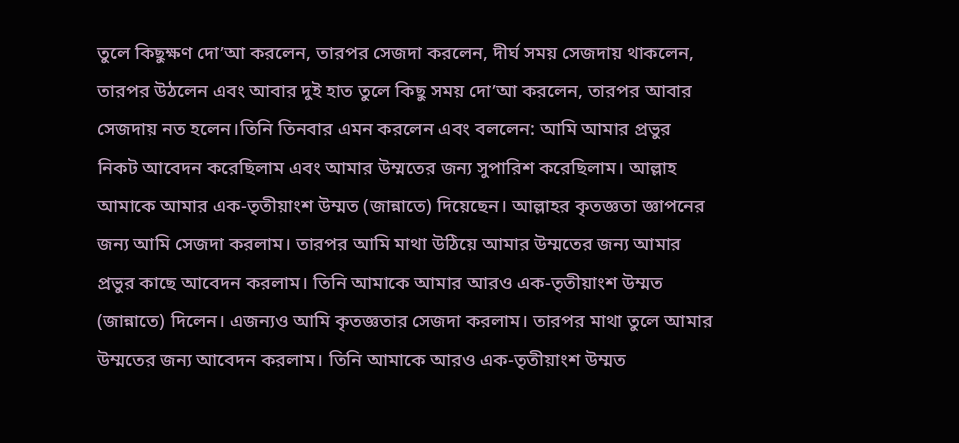তুলে কিছুক্ষণ দো’আ করলেন, তারপর সেজদা করলেন, দীর্ঘ সময় সেজদায় থাকলেন, তারপর উঠলেন এবং আবার দুই হাত তুলে কিছু সময় দো’আ করলেন, তারপর আবার সেজদায় নত হলেন।তিনি তিনবার এমন করলেন এবং বললেন: আমি আমার প্রভুর নিকট আবেদন করেছিলাম এবং আমার উম্মতের জন্য সুপারিশ করেছিলাম। আল্লাহ আমাকে আমার এক-তৃতীয়াংশ উম্মত (জান্নাতে) দিয়েছেন। আল্লাহর কৃতজ্ঞতা জ্ঞাপনের জন্য আমি সেজদা করলাম। তারপর আমি মাথা উঠিয়ে আমার উম্মতের জন্য আমার প্রভুর কাছে আবেদন করলাম। তিনি আমাকে আমার আরও এক-তৃতীয়াংশ উম্মত (জান্নাতে) দিলেন। এজন্যও আমি কৃতজ্ঞতার সেজদা করলাম। তারপর মাথা তুলে আমার উম্মতের জন্য আবেদন করলাম। তিনি আমাকে আরও এক-তৃতীয়াংশ উম্মত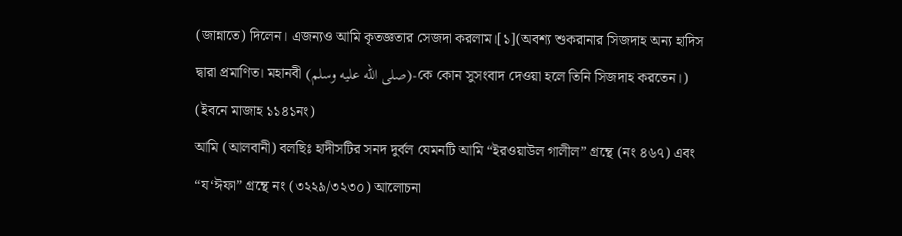(জান্নাতে) দিলেন। এজন্যও আমি কৃতজ্ঞতার সেজদা করলাম।[১](অবশ্য শুকরানার সিজদাহ অন্য হাদিস দ্বারা প্রমাণিত। মহানবী (صلى الله عليه وسلم)-কে কোন সুসংবাদ দেওয়া হলে তিনি সিজদাহ করতেন।) (ইবনে মাজাহ ১১৪১নং)
আমি (আলবানী) বলছিঃ হাদীসটির সনদ দুর্বল যেমনটি আমি “ইরওয়াউল গালীল” গ্রন্থে (নং ৪৬৭) এবং “য‘ঈফা” গ্রন্থে নং (৩২২৯/৩২৩০) আলোচনা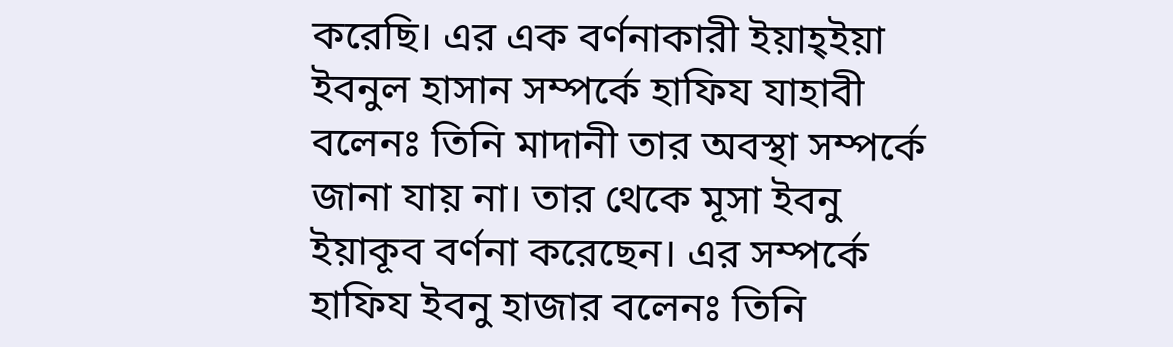করেছি। এর এক বর্ণনাকারী ইয়াহ্ইয়া ইবনুল হাসান সম্পর্কে হাফিয যাহাবী বলেনঃ তিনি মাদানী তার অবস্থা সম্পর্কে জানা যায় না। তার থেকে মূসা ইবনু ইয়াকূব বর্ণনা করেছেন। এর সম্পর্কে হাফিয ইবনু হাজার বলেনঃ তিনি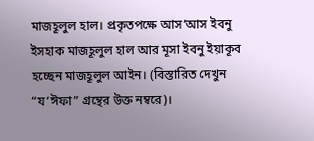মাজহূলুল হাল। প্রকৃতপক্ষে আস‘আস ইবনু ইসহাক মাজহূলুল হাল আর মূসা ইবনু ইয়াকূব হচ্ছেন মাজহূলুল আইন। (বিস্তারিত দেখুন “য‘ঈফা” গ্রন্থের উক্ত নম্বরে)।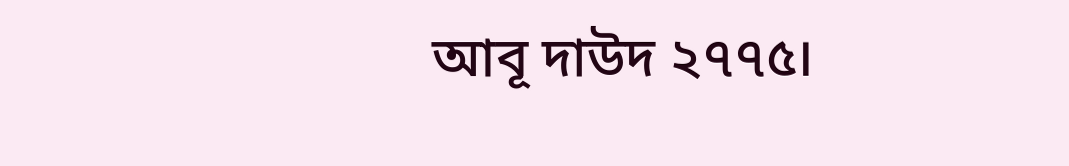আবূ দাউদ ২৭৭৫।